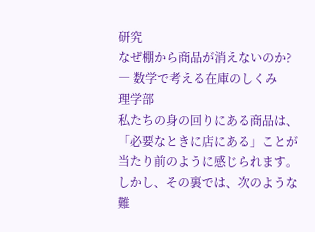研究
なぜ棚から商品が消えないのか? ― 数学で考える在庫のしくみ
理学部
私たちの身の回りにある商品は、「必要なときに店にある」ことが当たり前のように感じられます。しかし、その裏では、次のような難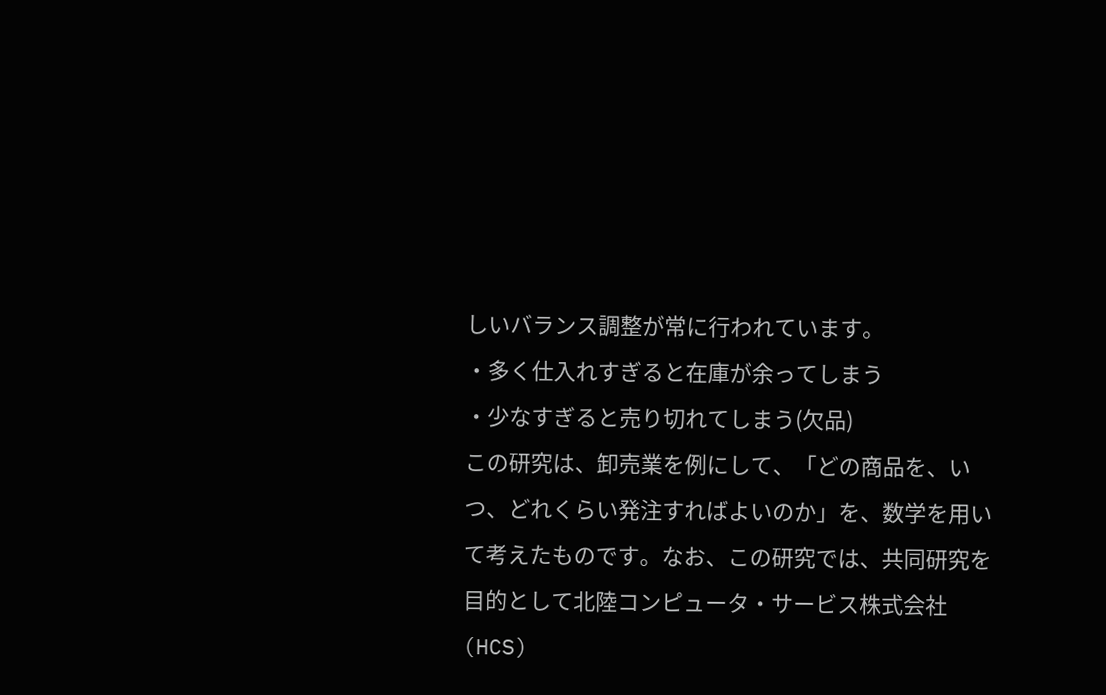しいバランス調整が常に行われています。
・多く仕入れすぎると在庫が余ってしまう
・少なすぎると売り切れてしまう(欠品)
この研究は、卸売業を例にして、「どの商品を、いつ、どれくらい発注すればよいのか」を、数学を用いて考えたものです。なお、この研究では、共同研究を目的として北陸コンピュータ・サービス株式会社(HCS)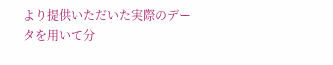より提供いただいた実際のデータを用いて分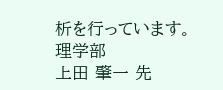析を行っています。
理学部
上田 肇一 先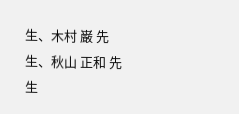生、木村 巌 先生、秋山 正和 先生